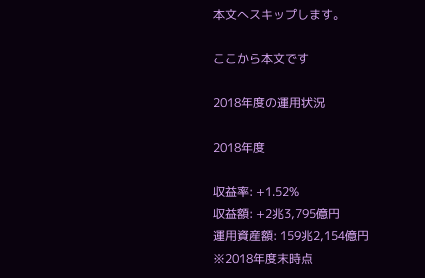本文へスキップします。

ここから本文です

2018年度の運用状況

2018年度

収益率: +1.52%
収益額: +2兆3,795億円
運用資産額: 159兆2,154億円
※2018年度末時点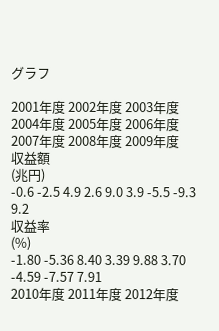グラフ

2001年度 2002年度 2003年度 2004年度 2005年度 2006年度 2007年度 2008年度 2009年度
収益額
(兆円)
-0.6 -2.5 4.9 2.6 9.0 3.9 -5.5 -9.3 9.2
収益率
(%)
-1.80 -5.36 8.40 3.39 9.88 3.70 -4.59 -7.57 7.91
2010年度 2011年度 2012年度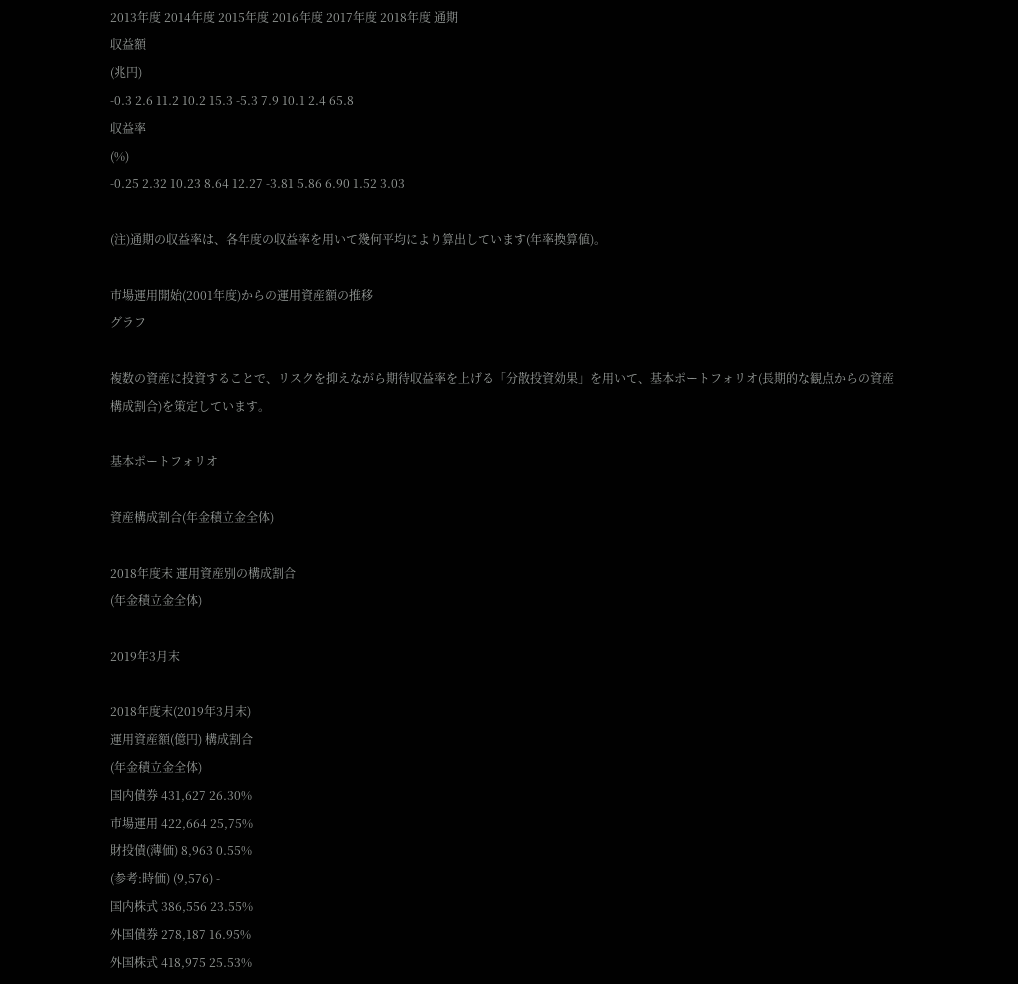2013年度 2014年度 2015年度 2016年度 2017年度 2018年度 通期
収益額
(兆円)
-0.3 2.6 11.2 10.2 15.3 -5.3 7.9 10.1 2.4 65.8
収益率
(%)
-0.25 2.32 10.23 8.64 12.27 -3.81 5.86 6.90 1.52 3.03

(注)通期の収益率は、各年度の収益率を用いて幾何平均により算出しています(年率換算値)。

市場運用開始(2001年度)からの運用資産額の推移
グラフ

複数の資産に投資することで、リスクを抑えながら期待収益率を上げる「分散投資効果」を用いて、基本ポートフォリオ(長期的な観点からの資産構成割合)を策定しています。

基本ポートフォリオ

資産構成割合(年金積立金全体)

2018年度末 運用資産別の構成割合
(年金積立金全体)

2019年3月末

2018年度末(2019年3月末)
運用資産額(億円) 構成割合
(年金積立金全体)
国内債券 431,627 26.30%
市場運用 422,664 25,75%
財投債(薄価) 8,963 0.55%
(参考:時価) (9,576) -
国内株式 386,556 23.55%
外国債券 278,187 16.95%
外国株式 418,975 25.53%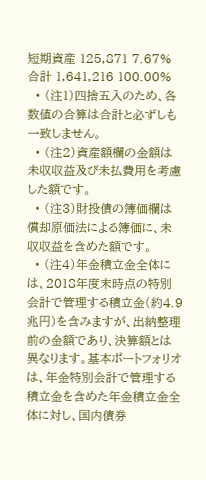短期資産 125,871 7.67%
合計 1,641,216 100.00%
  • (注1)四捨五入のため、各数値の合算は合計と必ずしも一致しません。
  • (注2)資産額欄の金額は未収収益及び未払費用を考慮した額です。
  • (注3)財投債の簿価欄は償却原価法による簿価に、未収収益を含めた額です。
  • (注4)年金積立金全体には、2018年度末時点の特別会計で管理する積立金(約4.9兆円)を含みますが、出納整理前の金額であり、決算額とは異なります。基本ポートフォリオは、年金特別会計で管理する積立金を含めた年金積立金全体に対し、国内債券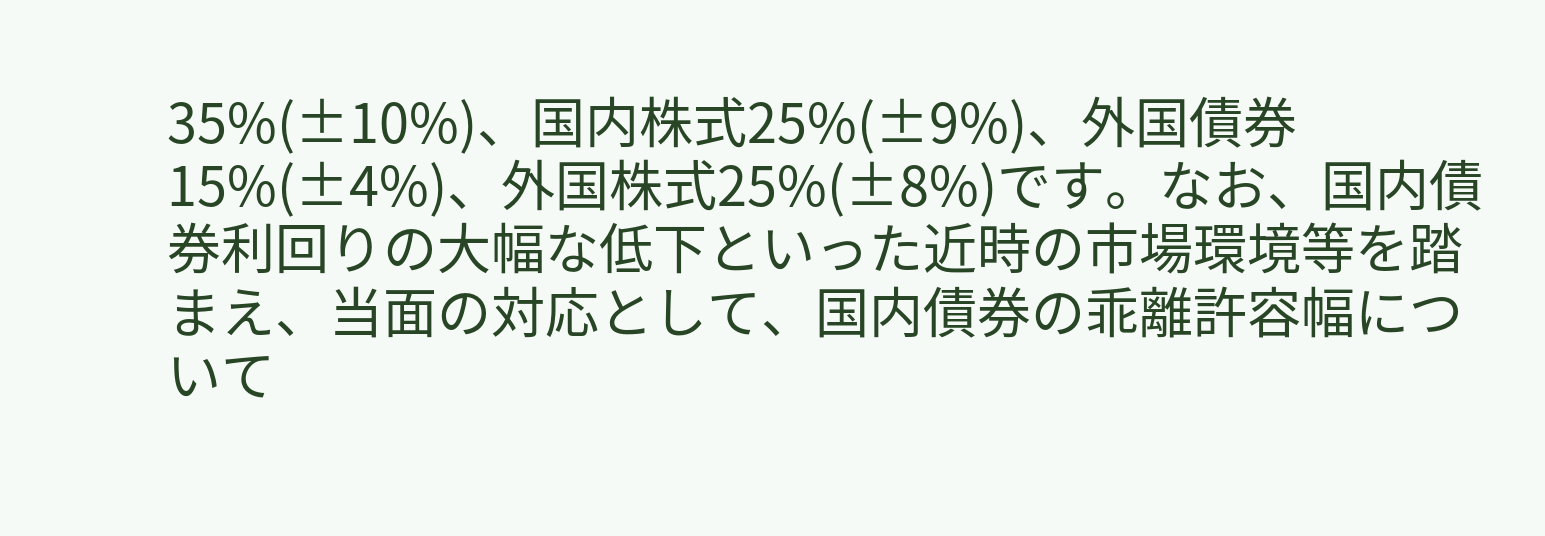35%(±10%)、国内株式25%(±9%)、外国債券15%(±4%)、外国株式25%(±8%)です。なお、国内債券利回りの大幅な低下といった近時の市場環境等を踏まえ、当面の対応として、国内債券の乖離許容幅について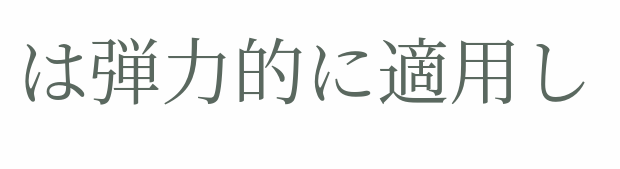は弾力的に適用し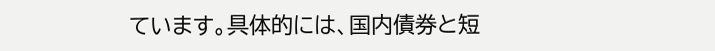ています。具体的には、国内債券と短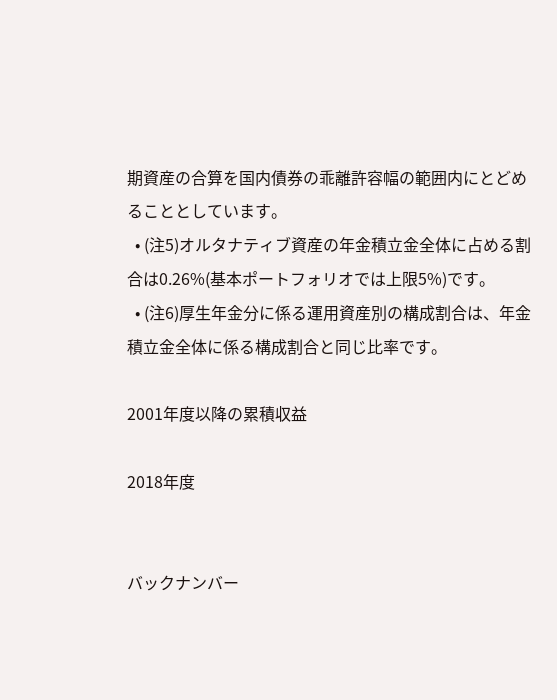期資産の合算を国内債券の乖離許容幅の範囲内にとどめることとしています。
  • (注5)オルタナティブ資産の年金積立金全体に占める割合は0.26%(基本ポートフォリオでは上限5%)です。
  • (注6)厚生年金分に係る運用資産別の構成割合は、年金積立金全体に係る構成割合と同じ比率です。

2001年度以降の累積収益

2018年度


バックナンバー